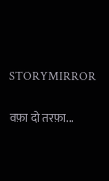STORYMIRROR

वफ़ा दो तरफ़ा...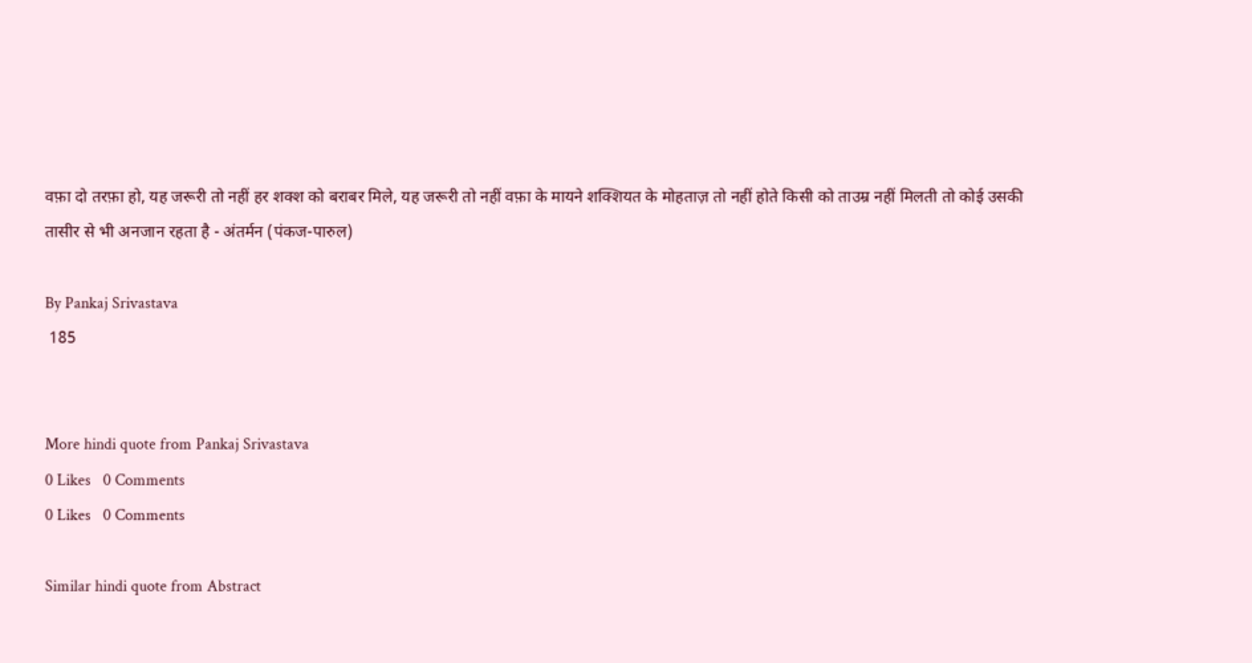वफ़ा दो तरफ़ा हो, यह जरूरी तो नहीं हर शक्श को बराबर मिले, यह जरूरी तो नहीं वफ़ा के मायने शक्शियत के मोहताज़ तो नहीं होते किसी को ताउम्र नहीं मिलती तो कोई उसकी तासीर से भी अनजान रहता है - अंतर्मन (पंकज-पारुल)

By Pankaj Srivastava
 185


More hindi quote from Pankaj Srivastava
0 Likes   0 Comments
0 Likes   0 Comments

Similar hindi quote from Abstract